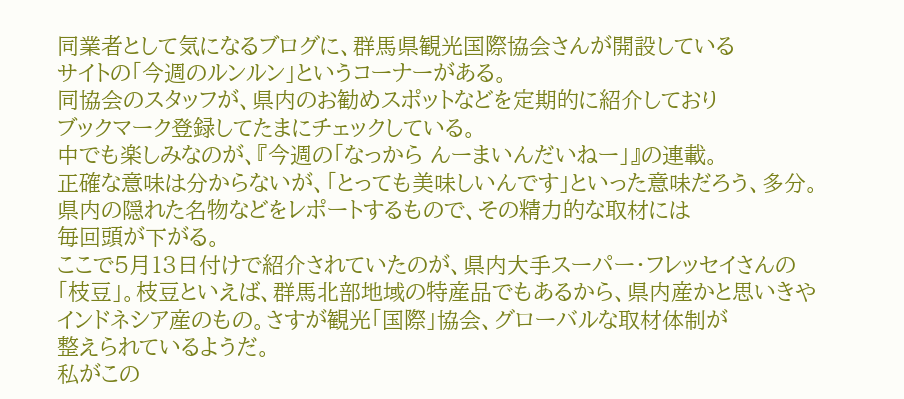同業者として気になるブログに、群馬県観光国際協会さんが開設している
サイトの「今週のルンルン」というコーナーがある。
同協会のスタッフが、県内のお勧めスポットなどを定期的に紹介しており
ブックマーク登録してたまにチェックしている。
中でも楽しみなのが、『今週の「なっから んーまいんだいねー」』の連載。
正確な意味は分からないが、「とっても美味しいんです」といった意味だろう、多分。
県内の隠れた名物などをレポートするもので、その精力的な取材には
毎回頭が下がる。
ここで5月13日付けで紹介されていたのが、県内大手スーパー・フレッセイさんの
「枝豆」。枝豆といえば、群馬北部地域の特産品でもあるから、県内産かと思いきや
インドネシア産のもの。さすが観光「国際」協会、グローバルな取材体制が
整えられているようだ。
私がこの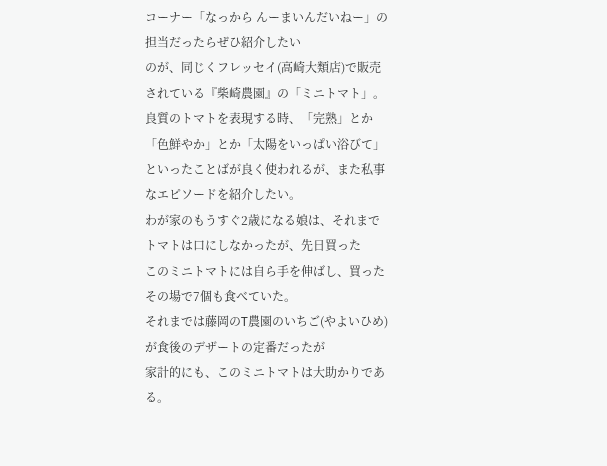コーナー「なっから んーまいんだいねー」の担当だったらぜひ紹介したい
のが、同じくフレッセイ(高崎大類店)で販売されている『柴崎農園』の「ミニトマト」。
良質のトマトを表現する時、「完熟」とか「色鮮やか」とか「太陽をいっぱい浴びて」
といったことばが良く使われるが、また私事なエピソードを紹介したい。
わが家のもうすぐ2歳になる娘は、それまでトマトは口にしなかったが、先日買った
このミニトマトには自ら手を伸ばし、買ったその場で7個も食べていた。
それまでは藤岡のT農園のいちご(やよいひめ)が食後のデザートの定番だったが
家計的にも、このミニトマトは大助かりである。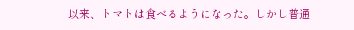以来、トマトは食べるようになった。しかし普通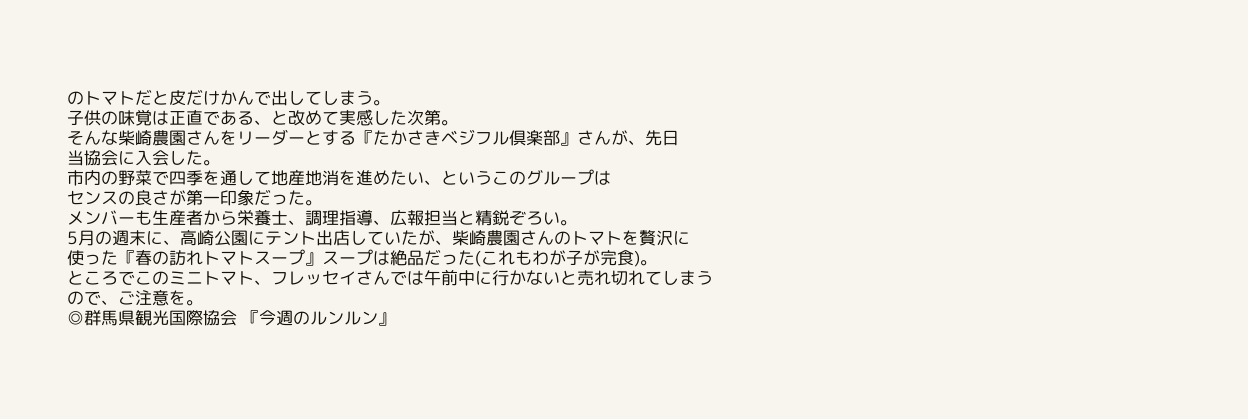のトマトだと皮だけかんで出してしまう。
子供の味覚は正直である、と改めて実感した次第。
そんな柴崎農園さんをリーダーとする『たかさきベジフル倶楽部』さんが、先日
当協会に入会した。
市内の野菜で四季を通して地産地消を進めたい、というこのグループは
センスの良さが第一印象だった。
メンバーも生産者から栄養士、調理指導、広報担当と精鋭ぞろい。
5月の週末に、高崎公園にテント出店していたが、柴崎農園さんのトマトを贅沢に
使った『春の訪れトマトスープ』スープは絶品だった(これもわが子が完食)。
ところでこのミニトマト、フレッセイさんでは午前中に行かないと売れ切れてしまう
ので、ご注意を。
◎群馬県観光国際協会 『今週のルンルン』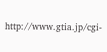http://www.gtia.jp/cgi-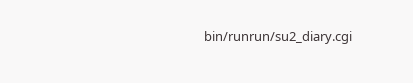bin/runrun/su2_diary.cgi